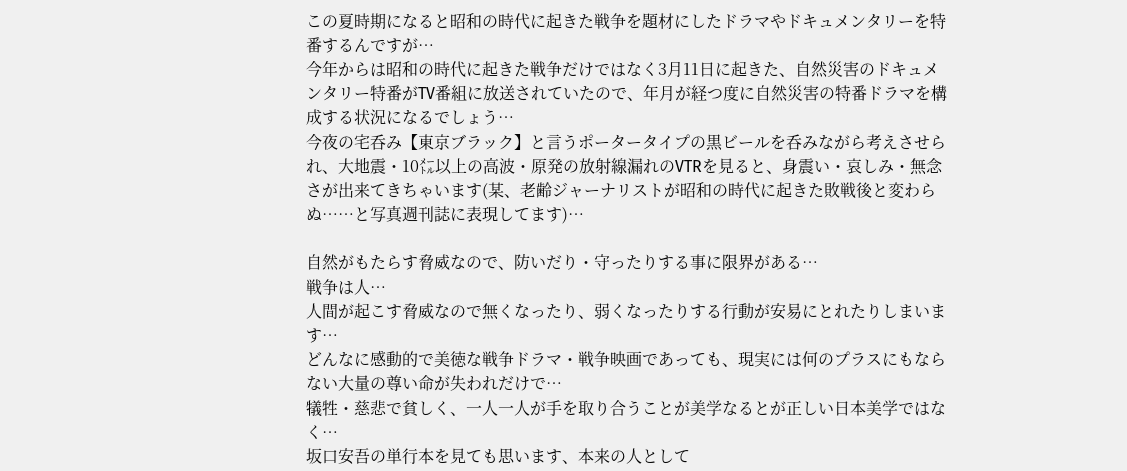この夏時期になると昭和の時代に起きた戦争を題材にしたドラマやドキュメンタリーを特番するんですが…
今年からは昭和の時代に起きた戦争だけではなく3月11日に起きた、自然災害のドキュメンタリー特番がTV番組に放送されていたので、年月が経つ度に自然災害の特番ドラマを構成する状況になるでしょう…
今夜の宅呑み【東京ブラック】と言うポータータイプの黒ビールを呑みながら考えさせられ、大地震・10㍍以上の高波・原発の放射線漏れのVTRを見ると、身震い・哀しみ・無念さが出来てきちゃいます(某、老齢ジャーナリストが昭和の時代に起きた敗戦後と変わらぬ……と写真週刊誌に表現してます)…

自然がもたらす脅威なので、防いだり・守ったりする事に限界がある…
戦争は人…
人間が起こす脅威なので無くなったり、弱くなったりする行動が安易にとれたりしまいます…
どんなに感動的で美徳な戦争ドラマ・戦争映画であっても、現実には何のプラスにもならない大量の尊い命が失われだけで…
犠牲・慈悲で貧しく、一人一人が手を取り合うことが美学なるとが正しい日本美学ではなく…
坂口安吾の単行本を見ても思います、本来の人として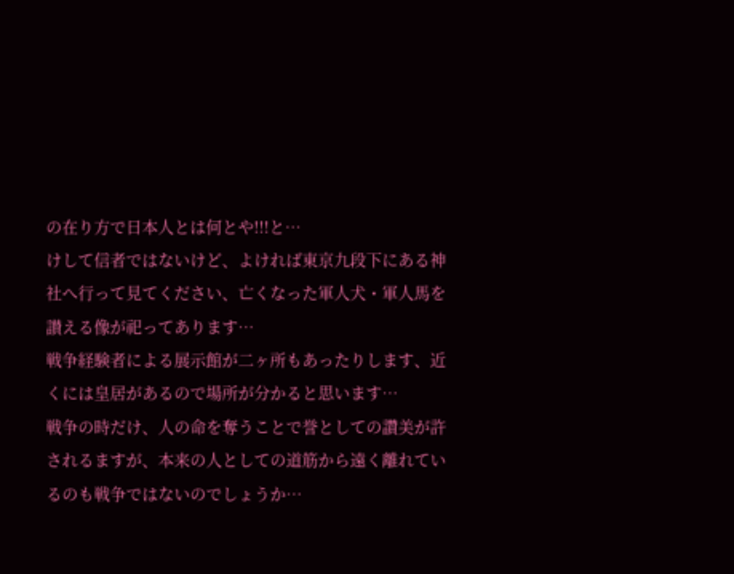の在り方で日本人とは何とや!!!と…
けして信者ではないけど、よければ東京九段下にある神社へ行って見てください、亡くなった軍人犬・軍人馬を讃える像が祀ってあります…
戦争経験者による展示館が二ヶ所もあったりします、近くには皇居があるので場所が分かると思います…
戦争の時だけ、人の命を奪うことで誉としての讚美が許されるますが、本来の人としての道筋から遠く離れているのも戦争ではないのでしょうか…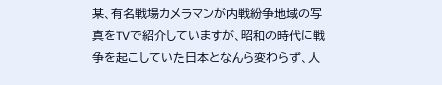某、有名戦場カメラマンが内戦紛争地域の写真をTVで紹介していますが、昭和の時代に戦争を起こしていた日本となんら変わらず、人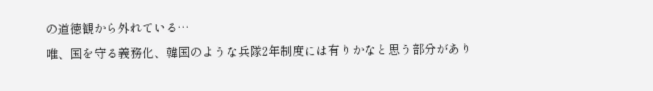の道徳観から外れている…
唯、国を守る義務化、韓国のような兵隊2年制度には有りかなと思う部分があり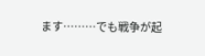ます………でも戦争が起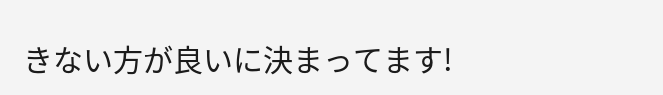きない方が良いに決まってます!